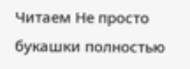Читаем Не просто букашки полностью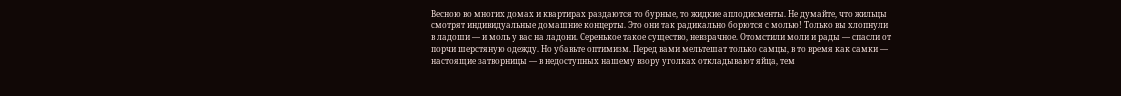Весною во многих домах и квартирах раздаются то бурные, то жидкие аплодисменты. Не думайте, что жильцы смотрят индивидуальные домашние концерты. Это они так радикально борются с молью! Только вы хлопнули в ладоши — и моль у вас на ладони. Серенькое такое существо, невзрачное. Отомстили моли и рады — спасли от порчи шерстяную одежду. Но убавьте оптимизм. Перед вами мельтешат только самцы, в то время как самки — настоящие затворницы — в недоступных нашему взору уголках откладывают яйца, тем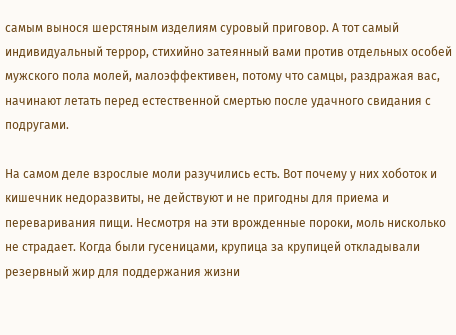самым вынося шерстяным изделиям суровый приговор. А тот самый индивидуальный террор, стихийно затеянный вами против отдельных особей мужского пола молей, малоэффективен, потому что самцы, раздражая вас, начинают летать перед естественной смертью после удачного свидания с подругами.

На самом деле взрослые моли разучились есть. Вот почему у них хоботок и кишечник недоразвиты, не действуют и не пригодны для приема и переваривания пищи. Несмотря на эти врожденные пороки, моль нисколько не страдает. Когда были гусеницами, крупица за крупицей откладывали резервный жир для поддержания жизни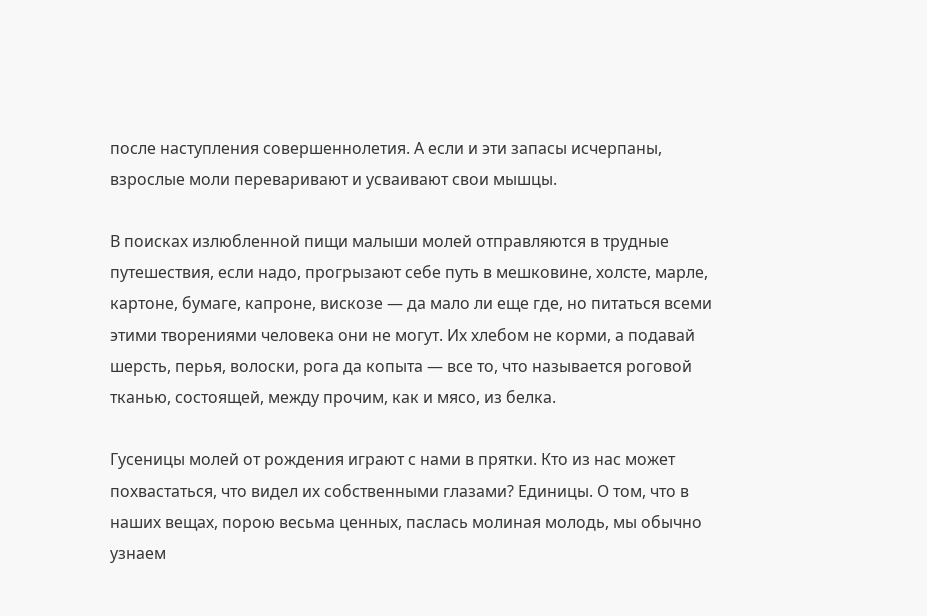после наступления совершеннолетия. А если и эти запасы исчерпаны, взрослые моли переваривают и усваивают свои мышцы.

В поисках излюбленной пищи малыши молей отправляются в трудные путешествия, если надо, прогрызают себе путь в мешковине, холсте, марле, картоне, бумаге, капроне, вискозе — да мало ли еще где, но питаться всеми этими творениями человека они не могут. Их хлебом не корми, а подавай шерсть, перья, волоски, рога да копыта — все то, что называется роговой тканью, состоящей, между прочим, как и мясо, из белка.

Гусеницы молей от рождения играют с нами в прятки. Кто из нас может похвастаться, что видел их собственными глазами? Единицы. О том, что в наших вещах, порою весьма ценных, паслась молиная молодь, мы обычно узнаем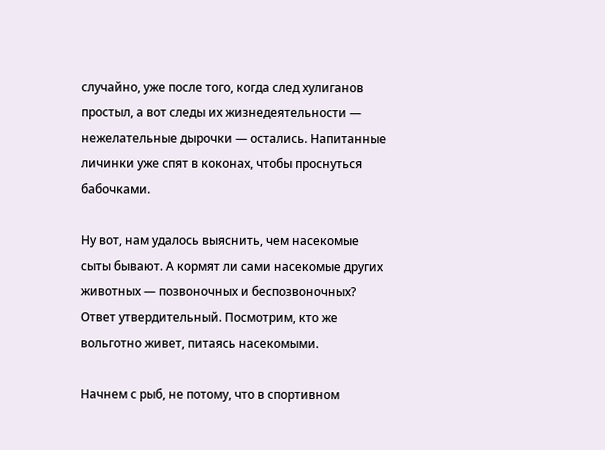случайно, уже после того, когда след хулиганов простыл, а вот следы их жизнедеятельности — нежелательные дырочки — остались. Напитанные личинки уже спят в коконах, чтобы проснуться бабочками.

Ну вот, нам удалось выяснить, чем насекомые сыты бывают. А кормят ли сами насекомые других животных — позвоночных и беспозвоночных? Ответ утвердительный. Посмотрим, кто же вольготно живет, питаясь насекомыми.

Начнем с рыб, не потому, что в спортивном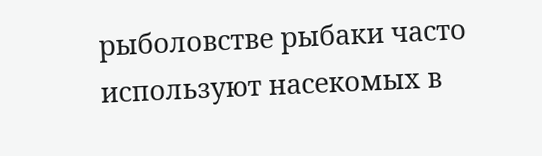рыболовстве рыбаки часто используют насекомых в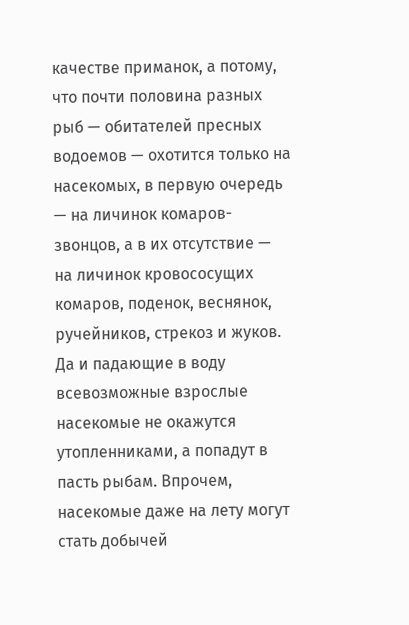качестве приманок, а потому, что почти половина разных рыб — обитателей пресных водоемов — охотится только на насекомых, в первую очередь — на личинок комаров-звонцов, а в их отсутствие — на личинок кровососущих комаров, поденок, веснянок, ручейников, стрекоз и жуков. Да и падающие в воду всевозможные взрослые насекомые не окажутся утопленниками, а попадут в пасть рыбам. Впрочем, насекомые даже на лету могут стать добычей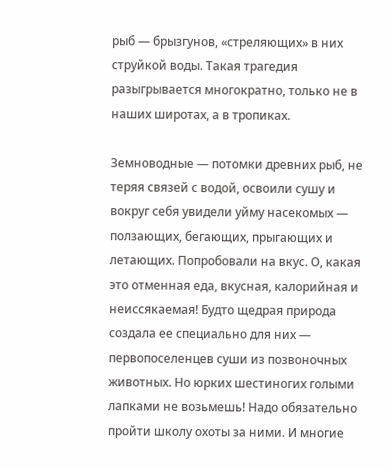рыб — брызгунов, «стреляющих» в них струйкой воды. Такая трагедия разыгрывается многократно, только не в наших широтах, а в тропиках.

Земноводные — потомки древних рыб, не теряя связей с водой, освоили сушу и вокруг себя увидели уйму насекомых — ползающих, бегающих, прыгающих и летающих. Попробовали на вкус. О, какая это отменная еда, вкусная, калорийная и неиссякаемая! Будто щедрая природа создала ее специально для них — первопоселенцев суши из позвоночных животных. Но юрких шестиногих голыми лапками не возьмешь! Надо обязательно пройти школу охоты за ними. И многие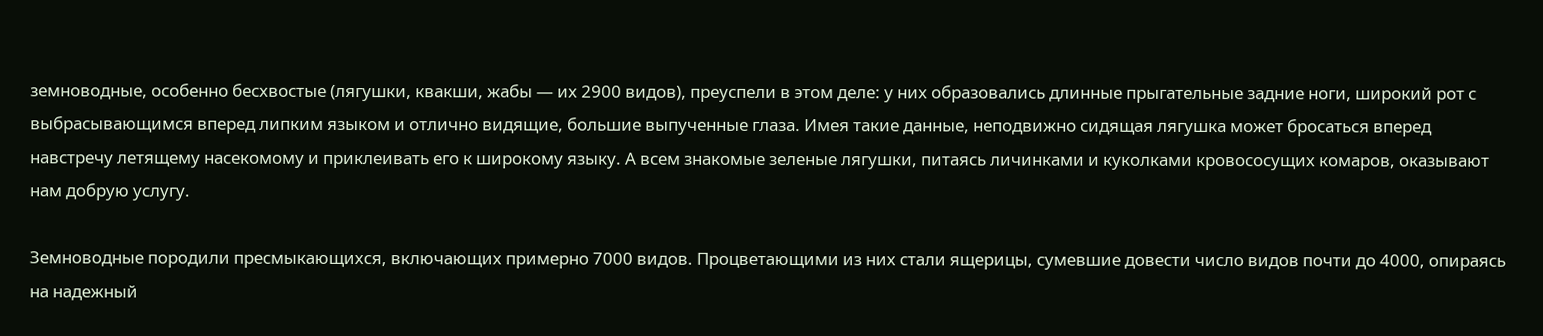земноводные, особенно бесхвостые (лягушки, квакши, жабы — их 2900 видов), преуспели в этом деле: у них образовались длинные прыгательные задние ноги, широкий рот с выбрасывающимся вперед липким языком и отлично видящие, большие выпученные глаза. Имея такие данные, неподвижно сидящая лягушка может бросаться вперед навстречу летящему насекомому и приклеивать его к широкому языку. А всем знакомые зеленые лягушки, питаясь личинками и куколками кровососущих комаров, оказывают нам добрую услугу.

Земноводные породили пресмыкающихся, включающих примерно 7000 видов. Процветающими из них стали ящерицы, сумевшие довести число видов почти до 4000, опираясь на надежный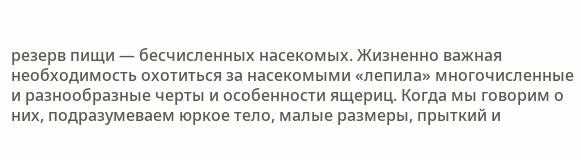резерв пищи — бесчисленных насекомых. Жизненно важная необходимость охотиться за насекомыми «лепила» многочисленные и разнообразные черты и особенности ящериц. Когда мы говорим о них, подразумеваем юркое тело, малые размеры, прыткий и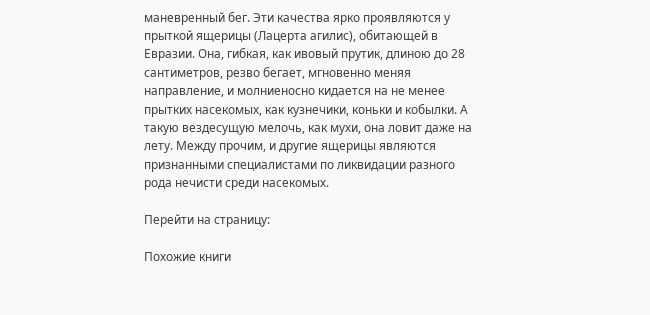маневренный бег. Эти качества ярко проявляются у прыткой ящерицы (Лацерта агилис), обитающей в Евразии. Она, гибкая, как ивовый прутик, длиною до 28 сантиметров, резво бегает, мгновенно меняя направление, и молниеносно кидается на не менее прытких насекомых, как кузнечики, коньки и кобылки. А такую вездесущую мелочь, как мухи, она ловит даже на лету. Между прочим, и другие ящерицы являются признанными специалистами по ликвидации разного рода нечисти среди насекомых.

Перейти на страницу:

Похожие книги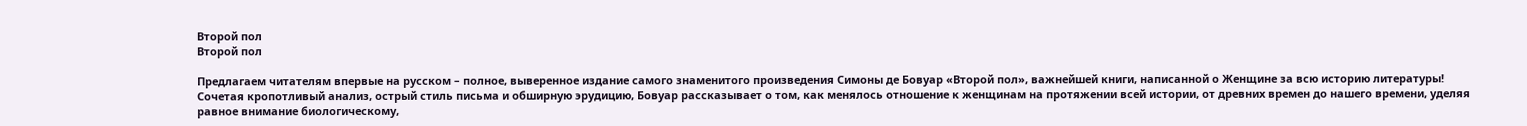Второй пол
Второй пол

Предлагаем читателям впервые на русском – полное, выверенное издание самого знаменитого произведения Симоны де Бовуар «Второй пол», важнейшей книги, написанной о Женщине за всю историю литературы! Сочетая кропотливый анализ, острый стиль письма и обширную эрудицию, Бовуар рассказывает о том, как менялось отношение к женщинам на протяжении всей истории, от древних времен до нашего времени, уделяя равное внимание биологическому,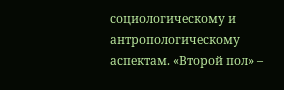социологическому и антропологическому аспектам. «Второй пол» –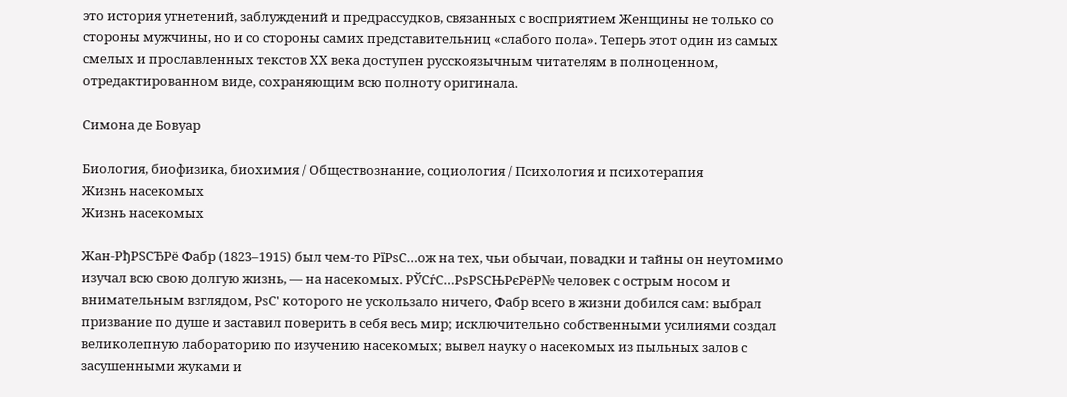это история угнетений, заблуждений и предрассудков, связанных с восприятием Женщины не только со стороны мужчины, но и со стороны самих представительниц «слабого пола». Теперь этот один из самых смелых и прославленных текстов ХХ века доступен русскоязычным читателям в полноценном, отредактированном виде, сохраняющим всю полноту оригинала.

Симона де Бовуар

Биология, биофизика, биохимия / Обществознание, социология / Психология и психотерапия
Жизнь насекомых
Жизнь насекомых

Жан-РђРЅСЂРё Фабр (1823–1915) был чем-то РїРѕС…ож на тех, чьи обычаи, повадки и тайны он неутомимо изучал всю свою долгую жизнь, — на насекомых. РЎСѓС…РѕРЅСЊРєРёР№ человек с острым носом и внимательным взглядом, РѕС' которого не ускользало ничего, Фабр всего в жизни добился сам: выбрал призвание по душе и заставил поверить в себя весь мир; исключительно собственными усилиями создал великолепную лабораторию по изучению насекомых; вывел науку о насекомых из пыльных залов с засушенными жуками и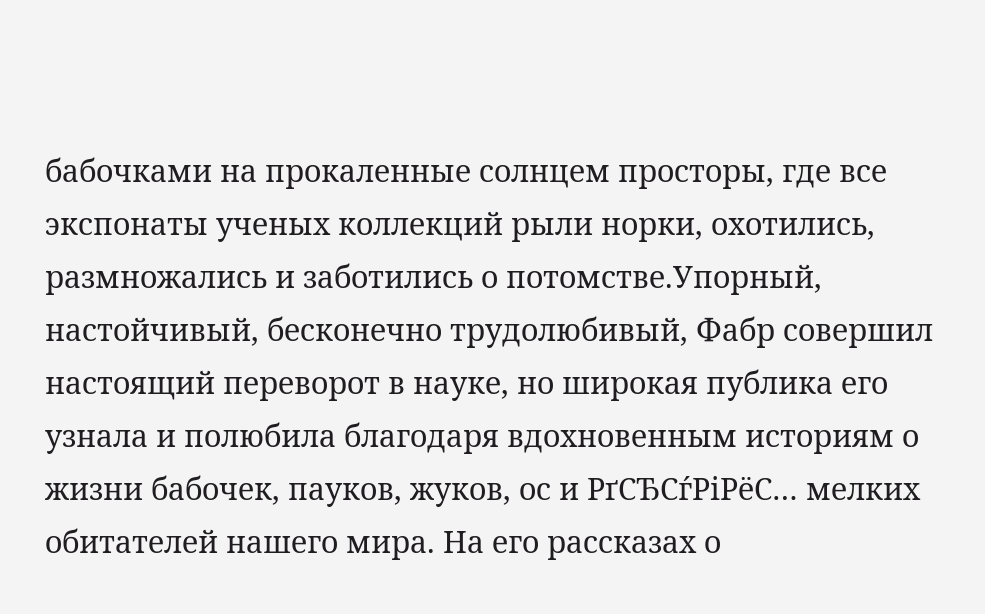бабочками на прокаленные солнцем просторы, где все экспонаты ученых коллекций рыли норки, охотились, размножались и заботились о потомстве.Упорный, настойчивый, бесконечно трудолюбивый, Фабр совершил настоящий переворот в науке, но широкая публика его узнала и полюбила благодаря вдохновенным историям о жизни бабочек, пауков, жуков, ос и РґСЂСѓРіРёС… мелких обитателей нашего мира. На его рассказах о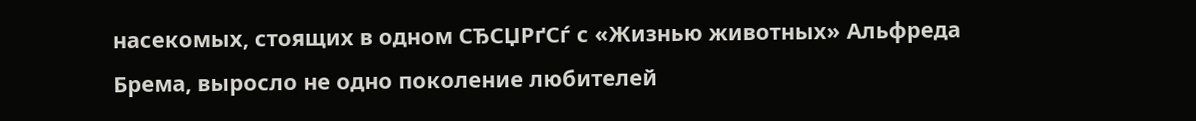насекомых, стоящих в одном СЂСЏРґСѓ с «Жизнью животных» Альфреда Брема, выросло не одно поколение любителей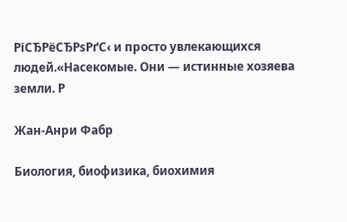РїСЂРёСЂРѕРґС‹ и просто увлекающихся людей.«Насекомые. Они — истинные хозяева земли. Р

Жан-Анри Фабр

Биология, биофизика, биохимия